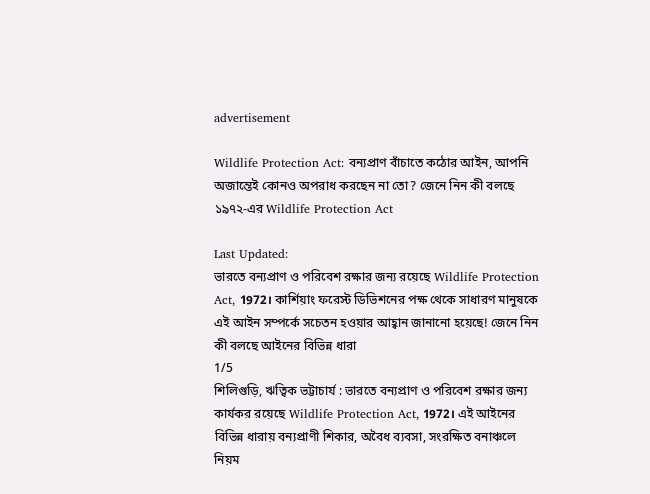advertisement

Wildlife Protection Act: বন্যপ্রাণ বাঁচাতে কঠোর আইন, আপনি অজান্তেই কোনও অপরাধ করছেন না তো? জেনে নিন কী বলছে ১৯৭২-এর Wildlife Protection Act

Last Updated:
ভারতে বন্যপ্রাণ ও পরিবেশ রক্ষার জন্য রয়েছে Wildlife Protection Act, 1972। কার্শিয়াং ফরেস্ট ডিভিশনের পক্ষ থেকে সাধারণ মানুষকে এই আইন সম্পর্কে সচেতন হওয়ার আহ্বান জানানো হয়েছে! জেনে নিন কী বলছে আইনের বিভিন্ন ধারা
1/5
শিলিগুড়ি, ঋত্বিক ভট্টাচার্য : ভারতে বন্যপ্রাণ ও পরিবেশ রক্ষার জন্য কার্যকর রয়েছে Wildlife Protection Act, 1972। এই আইনের বিভিন্ন ধারায় বন্যপ্রাণী শিকার, অবৈধ ব্যবসা, সংরক্ষিত বনাঞ্চলে নিয়ম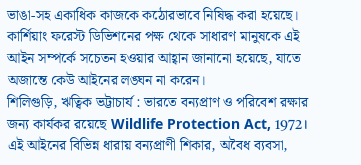ভাঙা-সহ একাধিক কাজকে কঠোরভাবে নিষিদ্ধ করা হয়েছে। কার্শিয়াং ফরেস্ট ডিভিশনের পক্ষ থেকে সাধারণ মানুষকে এই আইন সম্পর্কে সচেতন হওয়ার আহ্বান জানানো হয়েছে, যাতে অজান্তে কেউ আইনের লঙ্ঘন না করেন।
শিলিগুড়ি, ঋত্বিক ভট্টাচার্য : ভারতে বন্যপ্রাণ ও পরিবেশ রক্ষার জন্য কার্যকর রয়েছে Wildlife Protection Act, 1972। এই আইনের বিভিন্ন ধারায় বন্যপ্রাণী শিকার, অবৈধ ব্যবসা,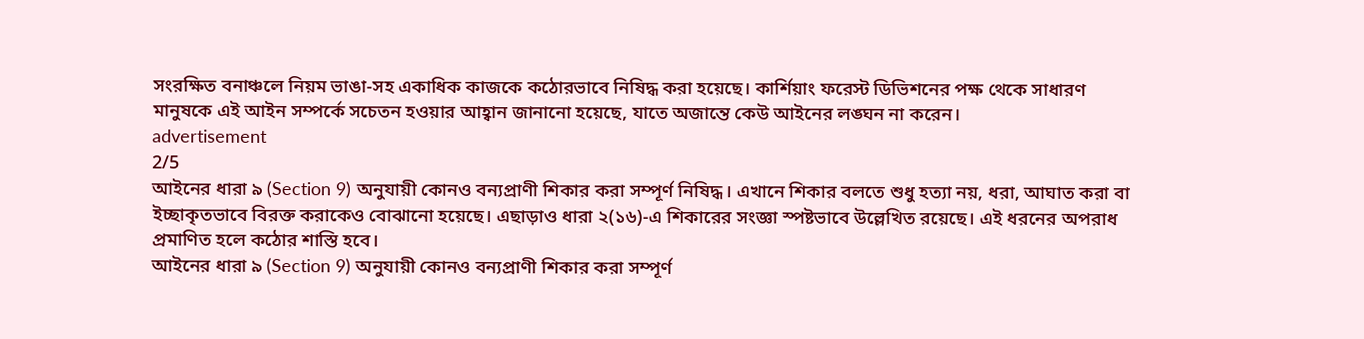সংরক্ষিত বনাঞ্চলে নিয়ম ভাঙা-সহ একাধিক কাজকে কঠোরভাবে নিষিদ্ধ করা হয়েছে। কার্শিয়াং ফরেস্ট ডিভিশনের পক্ষ থেকে সাধারণ মানুষকে এই আইন সম্পর্কে সচেতন হওয়ার আহ্বান জানানো হয়েছে, যাতে অজান্তে কেউ আইনের লঙ্ঘন না করেন।
advertisement
2/5
আইনের ধারা ৯ (Section 9) অনুযায়ী কোনও বন্যপ্রাণী শিকার করা সম্পূর্ণ নিষিদ্ধ। এখানে শিকার বলতে শুধু হত্যা নয়, ধরা, আঘাত করা বা ইচ্ছাকৃতভাবে বিরক্ত করাকেও বোঝানো হয়েছে। এছাড়াও ধারা ২(১৬)-এ শিকারের সংজ্ঞা স্পষ্টভাবে উল্লেখিত রয়েছে। এই ধরনের অপরাধ প্রমাণিত হলে কঠোর শাস্তি হবে।
আইনের ধারা ৯ (Section 9) অনুযায়ী কোনও বন্যপ্রাণী শিকার করা সম্পূর্ণ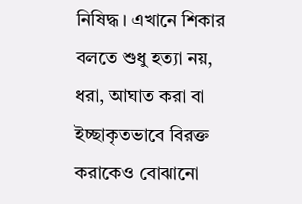নিষিদ্ধ। এখানে শিকার বলতে শুধু হত্যা নয়, ধরা, আঘাত করা বা ইচ্ছাকৃতভাবে বিরক্ত করাকেও বোঝানো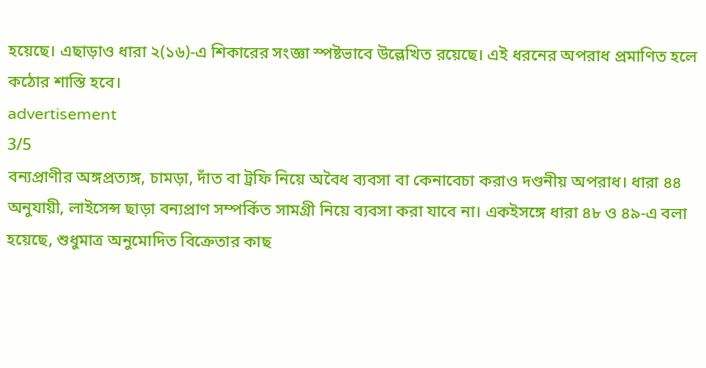হয়েছে। এছাড়াও ধারা ২(১৬)-এ শিকারের সংজ্ঞা স্পষ্টভাবে উল্লেখিত রয়েছে। এই ধরনের অপরাধ প্রমাণিত হলে কঠোর শাস্তি হবে।
advertisement
3/5
বন্যপ্রাণীর অঙ্গপ্রত্যঙ্গ, চামড়া, দাঁত বা ট্রফি নিয়ে অবৈধ ব্যবসা বা কেনাবেচা করাও দণ্ডনীয় অপরাধ। ধারা ৪৪ অনুযায়ী, লাইসেন্স ছাড়া বন্যপ্রাণ সম্পর্কিত সামগ্রী নিয়ে ব্যবসা করা যাবে না। একইসঙ্গে ধারা ৪৮ ও ৪৯-এ বলা হয়েছে, শুধুমাত্র অনুমোদিত বিক্রেতার কাছ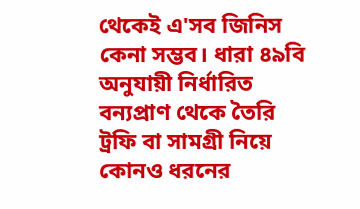থেকেই এ'সব জিনিস কেনা সম্ভব। ধারা ৪৯বি অনুযায়ী নির্ধারিত বন্যপ্রাণ থেকে তৈরি ট্রফি বা সামগ্রী নিয়ে কোনও ধরনের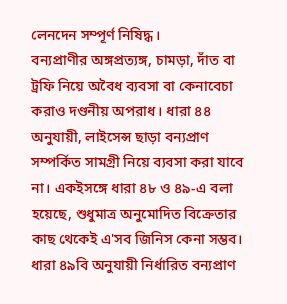লেনদেন সম্পূর্ণ নিষিদ্ধ।
বন্যপ্রাণীর অঙ্গপ্রত্যঙ্গ, চামড়া, দাঁত বা ট্রফি নিয়ে অবৈধ ব্যবসা বা কেনাবেচা করাও দণ্ডনীয় অপরাধ। ধারা ৪৪ অনুযায়ী, লাইসেন্স ছাড়া বন্যপ্রাণ সম্পর্কিত সামগ্রী নিয়ে ব্যবসা করা যাবে না। একইসঙ্গে ধারা ৪৮ ও ৪৯-এ বলা হয়েছে, শুধুমাত্র অনুমোদিত বিক্রেতার কাছ থেকেই এ'সব জিনিস কেনা সম্ভব। ধারা ৪৯বি অনুযায়ী নির্ধারিত বন্যপ্রাণ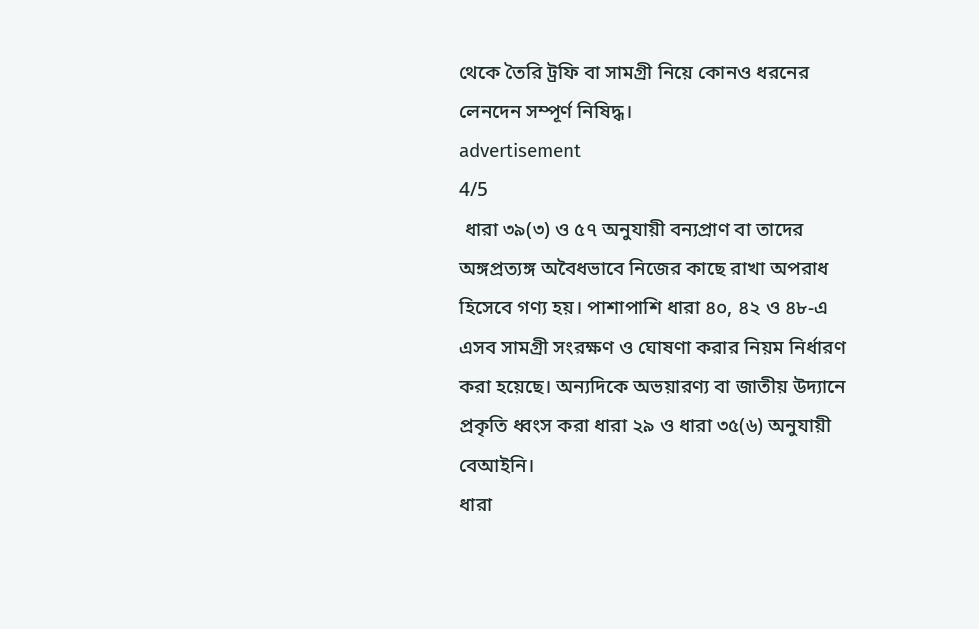থেকে তৈরি ট্রফি বা সামগ্রী নিয়ে কোনও ধরনের লেনদেন সম্পূর্ণ নিষিদ্ধ।
advertisement
4/5
 ধারা ৩৯(৩) ও ৫৭ অনুযায়ী বন্যপ্রাণ বা তাদের অঙ্গপ্রত্যঙ্গ অবৈধভাবে নিজের কাছে রাখা অপরাধ হিসেবে গণ্য হয়। পাশাপাশি ধারা ৪০, ৪২ ও ৪৮-এ এসব সামগ্রী সংরক্ষণ ও ঘোষণা করার নিয়ম নির্ধারণ করা হয়েছে। অন্যদিকে অভয়ারণ্য বা জাতীয় উদ্যানে প্রকৃতি ধ্বংস করা ধারা ২৯ ও ধারা ৩৫(৬) অনুযায়ী বেআইনি।
ধারা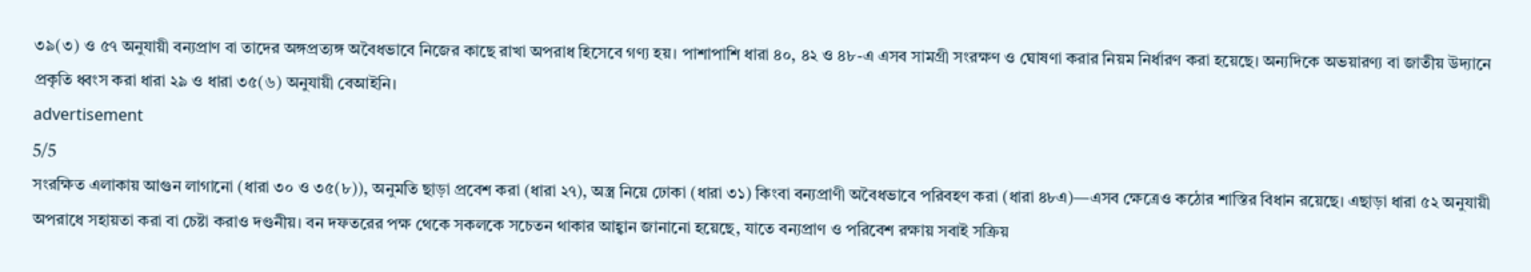৩৯(৩) ও ৫৭ অনুযায়ী বন্যপ্রাণ বা তাদের অঙ্গপ্রত্যঙ্গ অবৈধভাবে নিজের কাছে রাখা অপরাধ হিসেবে গণ্য হয়। পাশাপাশি ধারা ৪০, ৪২ ও ৪৮-এ এসব সামগ্রী সংরক্ষণ ও ঘোষণা করার নিয়ম নির্ধারণ করা হয়েছে। অন্যদিকে অভয়ারণ্য বা জাতীয় উদ্যানে প্রকৃতি ধ্বংস করা ধারা ২৯ ও ধারা ৩৫(৬) অনুযায়ী বেআইনি।
advertisement
5/5
সংরক্ষিত এলাকায় আগুন লাগানো (ধারা ৩০ ও ৩৫(৮)), অনুমতি ছাড়া প্রবেশ করা (ধারা ২৭), অস্ত্র নিয়ে ঢোকা (ধারা ৩১) কিংবা বন্যপ্রাণী অবৈধভাবে পরিবহণ করা (ধারা ৪৮এ)—এসব ক্ষেত্রেও কঠোর শাস্তির বিধান রয়েছে। এছাড়া ধারা ৫২ অনুযায়ী অপরাধে সহায়তা করা বা চেষ্টা করাও দণ্ডনীয়। বন দফতরের পক্ষ থেকে সকলকে সচেতন থাকার আহ্বান জানানো হয়েছে, যাতে বন্যপ্রাণ ও পরিবেশ রক্ষায় সবাই সক্রিয়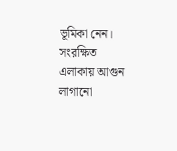ভূমিকা নেন।
সংরক্ষিত এলাকায় আগুন লাগানো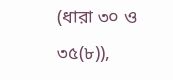(ধারা ৩০ ও ৩৫(৮)),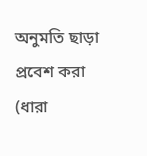অনুমতি ছাড়া প্রবেশ করা (ধারা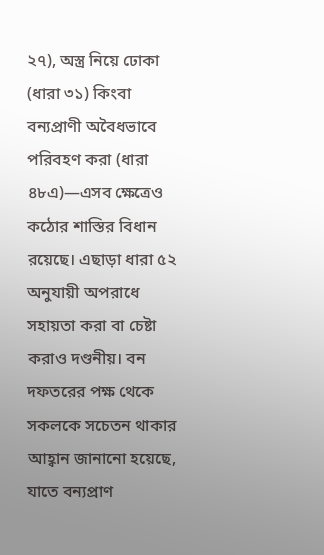২৭), অস্ত্র নিয়ে ঢোকা (ধারা ৩১) কিংবা বন্যপ্রাণী অবৈধভাবে পরিবহণ করা (ধারা ৪৮এ)—এসব ক্ষেত্রেও কঠোর শাস্তির বিধান রয়েছে। এছাড়া ধারা ৫২ অনুযায়ী অপরাধে সহায়তা করা বা চেষ্টা করাও দণ্ডনীয়। বন দফতরের পক্ষ থেকে সকলকে সচেতন থাকার আহ্বান জানানো হয়েছে, যাতে বন্যপ্রাণ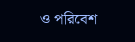ও পরিবেশ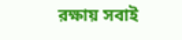রক্ষায় সবাই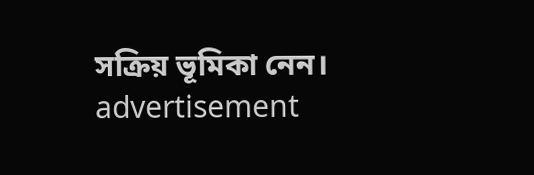সক্রিয় ভূমিকা নেন।
advertisement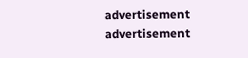advertisement
advertisement